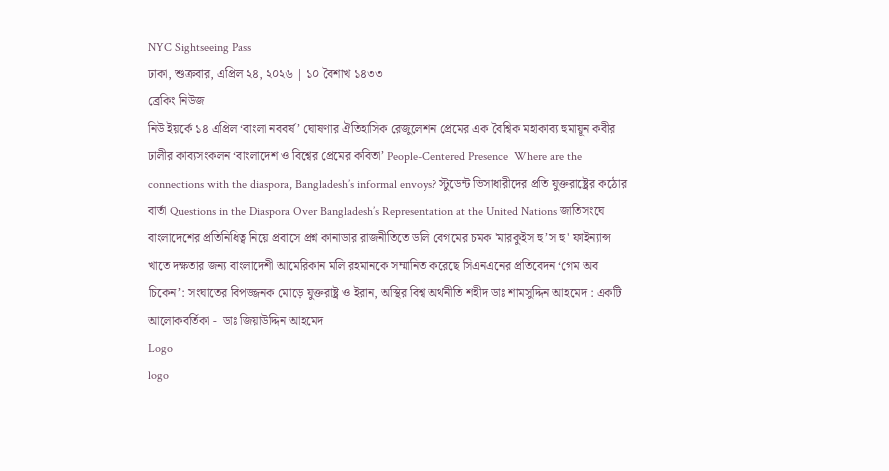NYC Sightseeing Pass
ঢাকা, শুক্রবার, এপ্রিল ২৪, ২০২৬ | ১০ বৈশাখ ১৪৩৩
ব্রেকিং নিউজ
নিউ ইয়র্কে ১৪ এপ্রিল ‘বাংলা নববর্ষ’ ঘোষণার ঐতিহাসিক রেজুলেশন প্রেমের এক বৈশ্বিক মহাকাব্য হুমায়ূন কবীর ঢালীর কাব্যসংকলন ‘বাংলাদেশ ও বিশ্বের প্রেমের কবিতা’ People-Centered Presence  Where are the connections with the diaspora, Bangladesh’s informal envoys? স্টুডেন্ট ভিসাধারীদের প্রতি যুক্তরাষ্ট্রের কঠোর বার্তা Questions in the Diaspora Over Bangladesh’s Representation at the United Nations জাতিসংঘে বাংলাদেশের প্রতিনিধিত্ব নিয়ে প্রবাসে প্রশ্ন কানাডার রাজনীতিতে ডলি বেগমের চমক 'মারকুইস হু’স হু' ফাইন্যান্স খাতে দক্ষতার জন্য বাংলাদেশী আমেরিকান মলি রহমানকে সম্মানিত করেছে সিএনএনের প্রতিবেদন ‘গেম অব চিকেন’: সংঘাতের বিপজ্জনক মোড়ে যুক্তরাষ্ট্র ও ইরান, অস্থির বিশ্ব অর্থনীতি শহীদ ডাঃ শামসুদ্দিন আহমেদ : একটি আলোকবর্তিকা -  ডাঃ জিয়াউদ্দিন আহমেদ
Logo
logo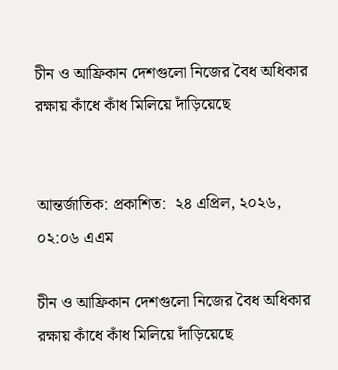চীন ও আফ্রিকান দেশগুলো নিজের বৈধ অধিকার রক্ষায় কাঁধে কাঁধ মিলিয়ে দাঁড়িয়েছে


আন্তর্জাতিক: প্রকাশিত:  ২৪ এপ্রিল, ২০২৬, ০২:০৬ এএম

চীন ও আফ্রিকান দেশগুলো নিজের বৈধ অধিকার রক্ষায় কাঁধে কাঁধ মিলিয়ে দাঁড়িয়েছে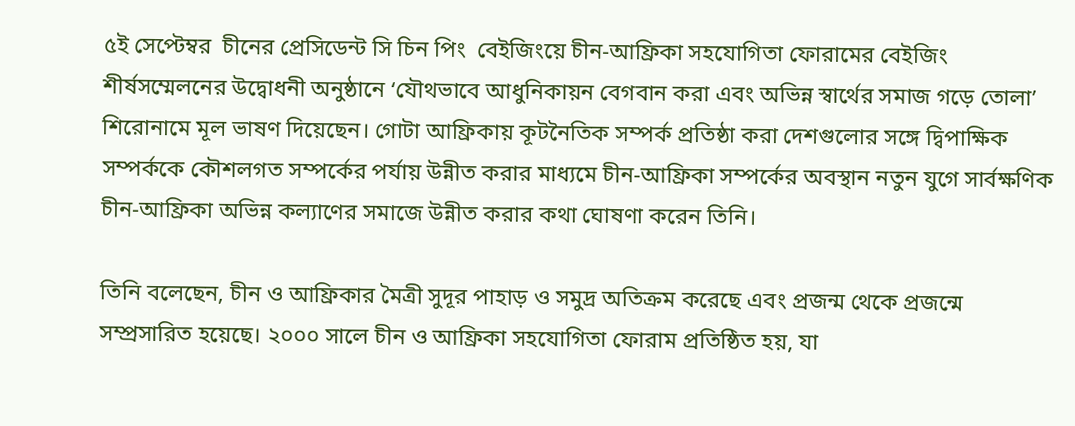৫ই সেপ্টেম্বর  চীনের প্রেসিডেন্ট সি চিন পিং  বেইজিংয়ে চীন-আফ্রিকা সহযোগিতা ফোরামের বেইজিং শীর্ষসম্মেলনের উদ্বোধনী অনুষ্ঠানে ‘যৌথভাবে আধুনিকায়ন বেগবান করা এবং অভিন্ন স্বার্থের সমাজ গড়ে তোলা’ শিরোনামে মূল ভাষণ দিয়েছেন। গোটা আফ্রিকায় কূটনৈতিক সম্পর্ক প্রতিষ্ঠা করা দেশগুলোর সঙ্গে দ্বিপাক্ষিক সম্পর্ককে কৌশলগত সম্পর্কের পর্যায় উন্নীত করার মাধ্যমে চীন-আফ্রিকা সম্পর্কের অবস্থান নতুন যুগে সার্বক্ষণিক চীন-আফ্রিকা অভিন্ন কল্যাণের সমাজে উন্নীত করার কথা ঘোষণা করেন তিনি।

তিনি বলেছেন, চীন ও আফ্রিকার মৈত্রী সুদূর পাহাড় ও সমুদ্র অতিক্রম করেছে এবং প্রজন্ম থেকে প্রজন্মে সম্প্রসারিত হয়েছে। ২০০০ সালে চীন ও আফ্রিকা সহযোগিতা ফোরাম প্রতিষ্ঠিত হয়, যা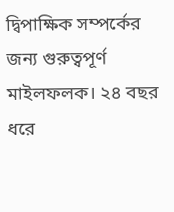দ্বিপাক্ষিক সম্পর্কের জন্য গুরুত্বপূর্ণ মাইলফলক। ২৪ বছর ধরে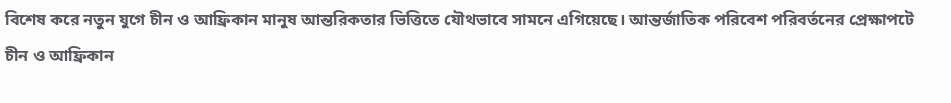বিশেষ করে নতুন যুগে চীন ও আফ্রিকান মানুষ আন্তরিকতার ভিত্তিতে যৌথভাবে সামনে এগিয়েছে। আন্তর্জাতিক পরিবেশ পরিবর্তনের প্রেক্ষাপটে চীন ও আফ্রিকান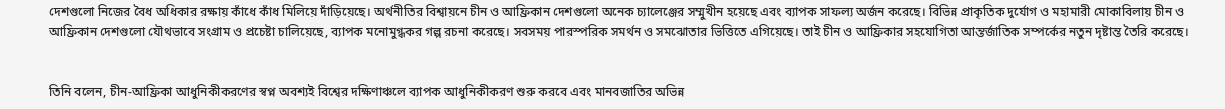দেশগুলো নিজের বৈধ অধিকার রক্ষায় কাঁধে কাঁধ মিলিয়ে দাঁড়িয়েছে। অর্থনীতির বিশ্বায়নে চীন ও আফ্রিকান দেশগুলো অনেক চ্যালেঞ্জের সম্মুখীন হয়েছে এবং ব্যাপক সাফল্য অর্জন করেছে। বিভিন্ন প্রাকৃতিক দুর্যোগ ও মহামারী মোকাবিলায় চীন ও আফ্রিকান দেশগুলো যৌথভাবে সংগ্রাম ও প্রচেষ্টা চালিয়েছে, ব্যাপক মনোমুগ্ধকর গল্প রচনা করেছে। সবসময় পারস্পরিক সমর্থন ও সমঝোতার ভিত্তিতে এগিয়েছে। তাই চীন ও আফ্রিকার সহযোগিতা আন্তর্জাতিক সম্পর্কের নতুন দৃষ্টান্ত তৈরি করেছে।


তিনি বলেন, চীন-আফ্রিকা আধুনিকীকরণের স্বপ্ন অবশ্যই বিশ্বের দক্ষিণাঞ্চলে ব্যাপক আধুনিকীকরণ শুরু করবে এবং মানবজাতির অভিন্ন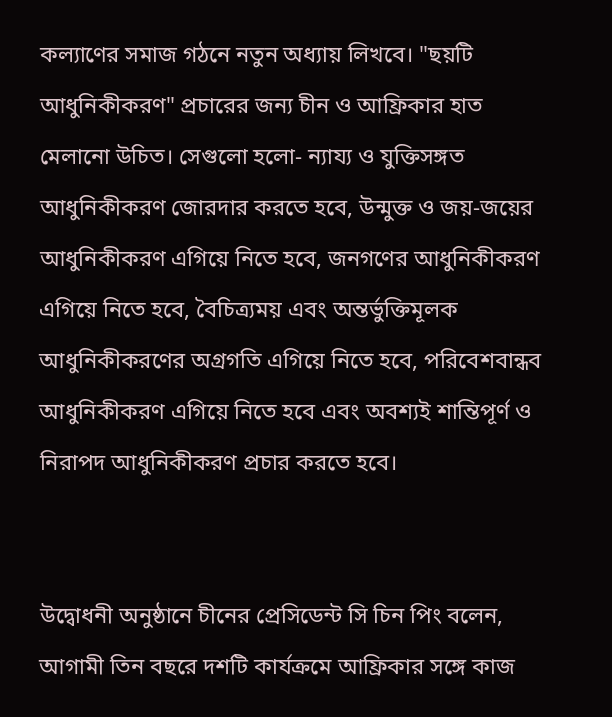কল্যাণের সমাজ গঠনে নতুন অধ্যায় লিখবে। "ছয়টি আধুনিকীকরণ" প্রচারের জন্য চীন ও আফ্রিকার হাত মেলানো উচিত। সেগুলো হলো- ন্যায্য ও যুক্তিসঙ্গত আধুনিকীকরণ জোরদার করতে হবে, উন্মুক্ত ও জয়-জয়ের আধুনিকীকরণ এগিয়ে নিতে হবে, জনগণের আধুনিকীকরণ এগিয়ে নিতে হবে, বৈচিত্র্যময় এবং অন্তর্ভুক্তিমূলক আধুনিকীকরণের অগ্রগতি এগিয়ে নিতে হবে, পরিবেশবান্ধব আধুনিকীকরণ এগিয়ে নিতে হবে এবং অবশ্যই শান্তিপূর্ণ ও নিরাপদ আধুনিকীকরণ প্রচার করতে হবে।


উদ্বোধনী অনুষ্ঠানে চীনের প্রেসিডেন্ট সি চিন পিং বলেন, আগামী তিন বছরে দশটি কার্যক্রমে আফ্রিকার সঙ্গে কাজ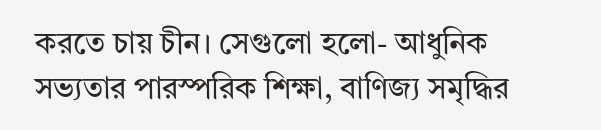করতে চায় চীন। সেগুলো হলো- আধুনিক সভ্যতার পারস্পরিক শিক্ষা, বাণিজ্য সমৃদ্ধির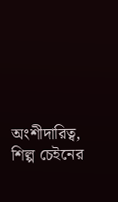অংশীদারিত্ব, শিল্প চেইনের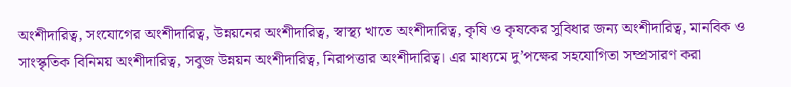অংশীদারিত্ব, সংযোগের অংশীদারিত্ব, উন্নয়নের অংশীদারিত্ব, স্বাস্থ্য খাতে অংশীদারিত্ব, কৃষি ও কৃষকের সুবিধার জন্য অংশীদারিত্ব, মানবিক ও সাংস্কৃতিক বিনিময় অংশীদারিত্ব, সবুজ উন্নয়ন অংশীদারিত্ব, নিরাপত্তার অংশীদারিত্ব। এর মাধ্যমে দু’পক্ষের সহযোগিতা সম্প্রসারণ করা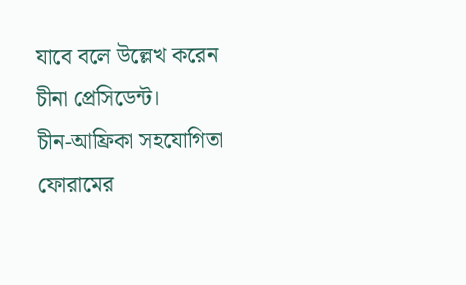যাবে বলে উল্লেখ করেন চীনা প্রেসিডেন্ট।
চীন-আফ্রিকা সহযোগিতা ফোরামের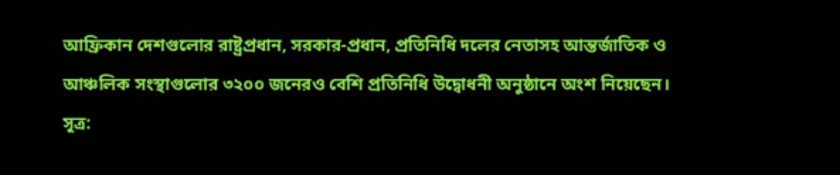আফ্রিকান দেশগুলোর রাষ্ট্রপ্রধান, সরকার-প্রধান, প্রতিনিধি দলের নেতাসহ আন্তর্জাতিক ও আঞ্চলিক সংস্থাগুলোর ৩২০০ জনেরও বেশি প্রতিনিধি উদ্বোধনী অনুষ্ঠানে অংশ নিয়েছেন।
সূত্র: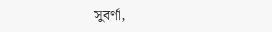সুবর্ণা,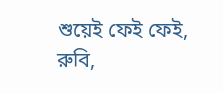শুয়েই ফেই ফেই, রুবি,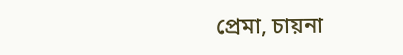প্রেমা, চায়না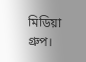মিডিয়া গ্রুপ।